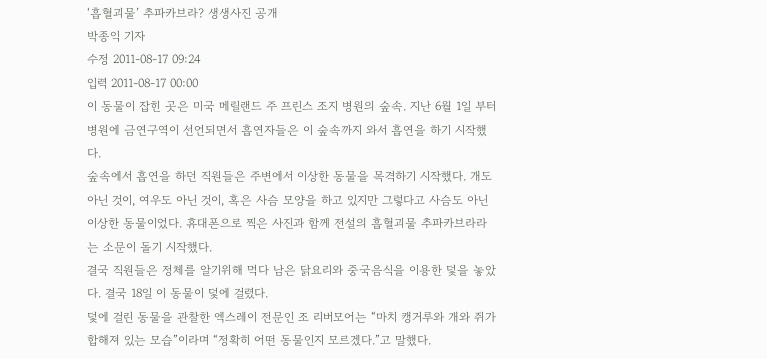‘흡혈괴물’ 추파카브라? 생생사진 공개
박종익 기자
수정 2011-08-17 09:24
입력 2011-08-17 00:00
이 동물이 잡힌 곳은 미국 메릴랜드 주 프린스 조지 병원의 숲속. 지난 6월 1일 부터 병원에 금연구역이 선언되면서 흡연자들은 이 숲속까지 와서 흡연을 하기 시작했다.
숲속에서 흡연을 하던 직원들은 주변에서 이상한 동물을 목격하기 시작했다. 개도 아닌 것이, 여우도 아닌 것이, 혹은 사슴 모양을 하고 있지만 그렇다고 사슴도 아닌 이상한 동물이었다. 휴대폰으로 찍은 사진과 함께 전설의 흡혈괴물 추파카브라라는 소문이 돌기 시작했다.
결국 직원들은 정체를 알기위해 먹다 남은 닭요리와 중국음식을 이용한 덫을 놓았다. 결국 18일 이 동물이 덫에 걸렸다.
덫에 걸린 동물을 관찰한 엑스레이 전문인 조 리버모어는 “마치 캥거루와 개와 쥐가 합해져 있는 모습”이라며 “정확히 어떤 동물인지 모르겠다.”고 말했다.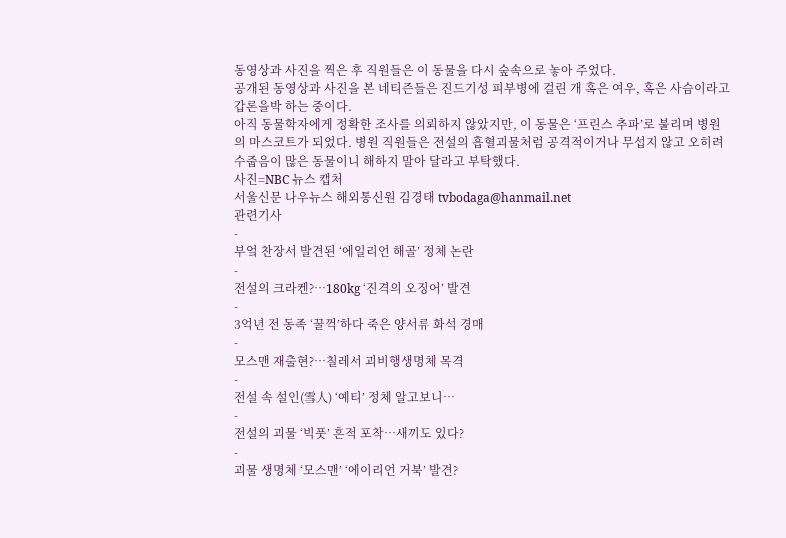동영상과 사진을 찍은 후 직원들은 이 동물을 다시 숲속으로 놓아 주었다.
공개된 동영상과 사진을 본 네티즌들은 진드기성 피부병에 걸린 개 혹은 여우, 혹은 사슴이라고 갑론을박 하는 중이다.
아직 동물학자에게 정확한 조사를 의뢰하지 않았지만, 이 동물은 ‘프린스 추파’로 불리며 병원의 마스코트가 되었다. 병원 직원들은 전설의 흡혈괴물처럼 공격적이거나 무섭지 않고 오히려 수줍음이 많은 동물이니 해하지 말아 달라고 부탁했다.
사진=NBC 뉴스 캡처
서울신문 나우뉴스 해외통신원 김경태 tvbodaga@hanmail.net
관련기사
-
부엌 찬장서 발견된 ‘에일리언 해골’ 정체 논란
-
전설의 크라켄?…180kg ‘진격의 오징어’ 발견
-
3억년 전 동족 ‘꿀꺽’하다 죽은 양서류 화석 경매
-
모스맨 재출현?…칠레서 괴비행생명체 목격
-
전설 속 설인(雪人) ‘예티’ 정체 알고보니…
-
전설의 괴물 ‘빅풋’ 흔적 포착…새끼도 있다?
-
괴물 생명체 ‘모스맨’ ‘에이리언 거북’ 발견?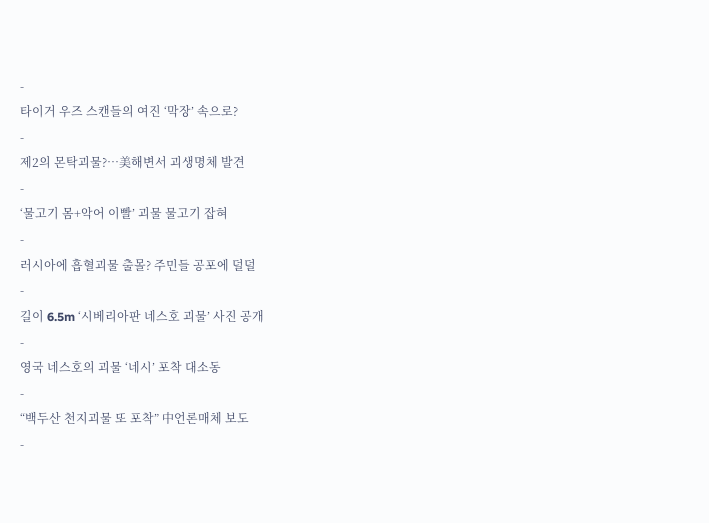-
타이거 우즈 스캔들의 여진 ‘막장’ 속으로?
-
제2의 몬탁괴물?…美해변서 괴생명체 발견
-
‘물고기 몸+악어 이빨’ 괴물 물고기 잡혀
-
러시아에 흡혈괴물 출몰? 주민들 공포에 덜덜
-
길이 6.5m ‘시베리아판 네스호 괴물’ 사진 공개
-
영국 네스호의 괴물 ‘네시’ 포착 대소동
-
“백두산 천지괴물 또 포착” 中언론매체 보도
-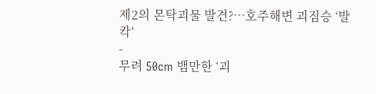제2의 몬탁괴물 발견?…호주해변 괴짐승 ‘발칵’
-
무려 50cm 뱀만한 ‘괴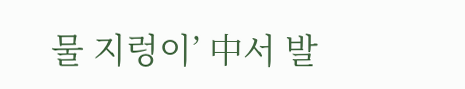물 지렁이’ 中서 발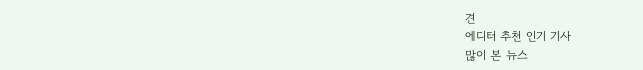견
에디터 추천 인기 기사
많이 본 뉴스